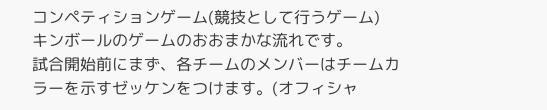コンペティションゲーム(競技として行うゲーム)
キンボールのゲームのおおまかな流れです。
試合開始前にまず、各チームのメンバーはチームカラーを示すゼッケンをつけます。(オフィシャ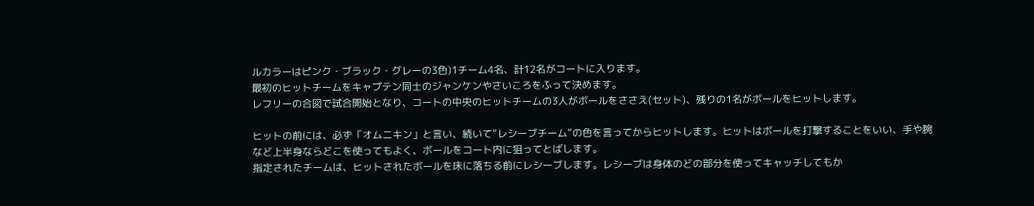ルカラーはピンク・ブラック・グレーの3色)1チーム4名、計12名がコートに入ります。
最初のヒットチームをキャプテン同士のジャンケンやさいころをふって決めます。
レフリーの合図で試合開始となり、コートの中央のヒットチームの3人がボールをささえ(セット)、残りの1名がボールをヒットします。

ヒットの前には、必ず「オムニキン」と言い、続いて”レシーブチーム”の色を言ってからヒットします。ヒットはボールを打撃することをいい、手や腕など上半身ならどこを使ってもよく、ボールをコート内に狙ってとばします。
指定されたチームは、ヒットされたボールを床に落ちる前にレシーブします。レシーブは身体のどの部分を使ってキャッチしてもか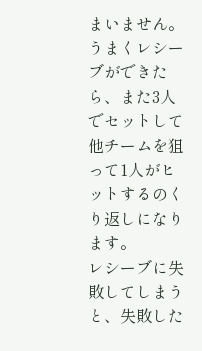まいません。
うまくレシーブができたら、また3人でセットして他チームを狙って1人がヒットするのくり返しになります。
レシーブに失敗してしまうと、失敗した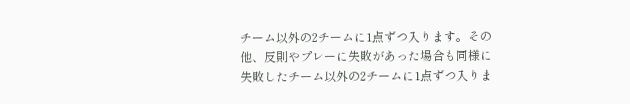チーム以外の2チームに1点ずつ入ります。その他、反則やプレーに失敗があった場合も同様に失敗したチーム以外の2チームに1点ずつ入りま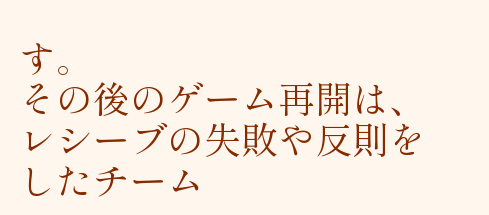す。
その後のゲーム再開は、レシーブの失敗や反則をしたチーム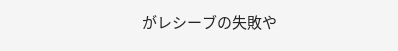がレシーブの失敗や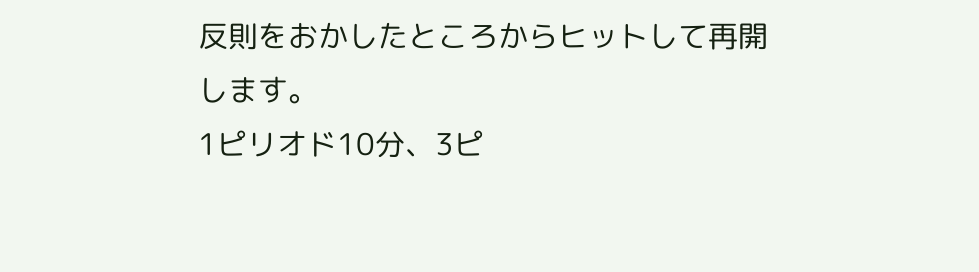反則をおかしたところからヒットして再開します。
1ピリオド10分、3ピ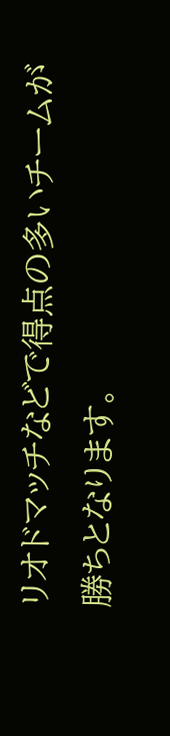リオドマッチなどで得点の多いチームが勝ちとなります。